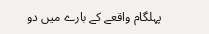پہلگام واقعے کے بارے میں دو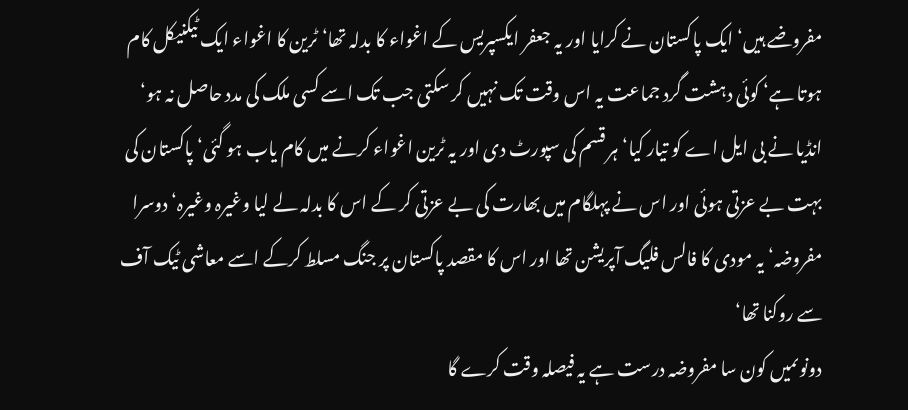مفروضے ہیں‘ ایک پاکستان نے کرایا اور یہ جعفر ایکسپریس کے اغواء کا بدلہ تھا‘ ٹرین کا اغواء ایک ٹیکنیکل کام ہوتا ہے‘ کوئی دہشت گرد جماعت یہ اس وقت تک نہیں کر سکتی جب تک اسے کسی ملک کی مدد حاصل نہ ہو‘ انڈیا نے بی ایل اے کو تیار کیا‘ ہر قسم کی سپورٹ دی اور یہ ٹرین اغواء کرنے میں کام یاب ہو گئی‘ پاکستان کی بہت بے عزتی ہوئی اور اس نے پہلگام میں بھارت کی بے عزتی کر کے اس کا بدلہ لے لیا وغیرہ وغیرہ‘ دوسرا مفروضہ‘ یہ مودی کا فالس فلیگ آپریشن تھا اور اس کا مقصد پاکستان پر جنگ مسلط کرکے اسے معاشی ٹیک آف سے روکنا تھا‘
دونوںمیں کون سا مفروضہ درست ہے یہ فیصلہ وقت کرے گا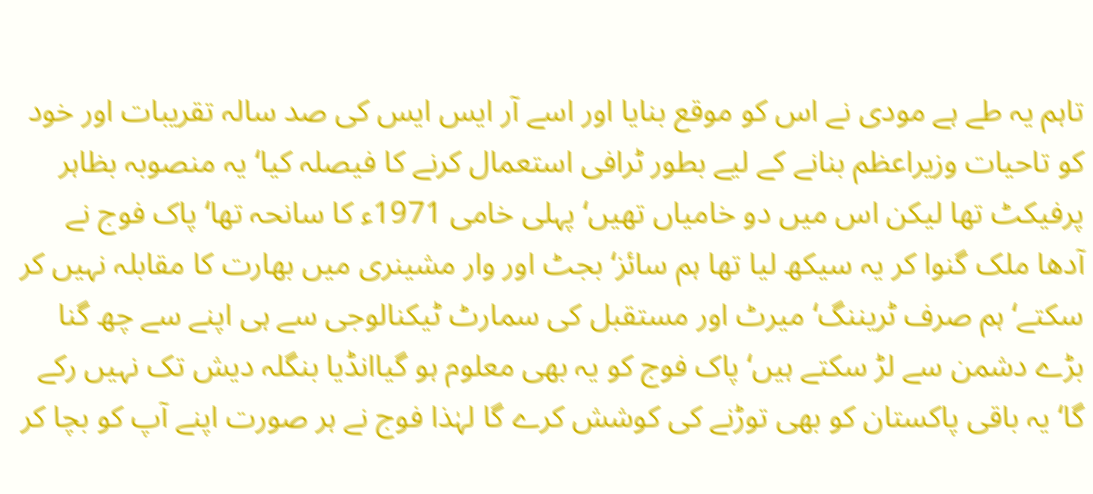تاہم یہ طے ہے مودی نے اس کو موقع بنایا اور اسے آر ایس ایس کی صد سالہ تقریبات اور خود کو تاحیات وزیراعظم بنانے کے لیے بطور ٹرافی استعمال کرنے کا فیصلہ کیا‘ یہ منصوبہ بظاہر پرفیکٹ تھا لیکن اس میں دو خامیاں تھیں‘ پہلی خامی 1971ء کا سانحہ تھا‘ پاک فوج نے آدھا ملک گنوا کر یہ سیکھ لیا تھا ہم سائز‘ بجٹ اور وار مشینری میں بھارت کا مقابلہ نہیں کر سکتے‘ ہم صرف ٹریننگ‘ میرٹ اور مستقبل کی سمارٹ ٹیکنالوجی سے ہی اپنے سے چھ گنا بڑے دشمن سے لڑ سکتے ہیں‘ پاک فوج کو یہ بھی معلوم ہو گیاانڈیا بنگلہ دیش تک نہیں رکے گا‘ یہ باقی پاکستان کو بھی توڑنے کی کوشش کرے گا لہٰذا فوج نے ہر صورت اپنے آپ کو بچا کر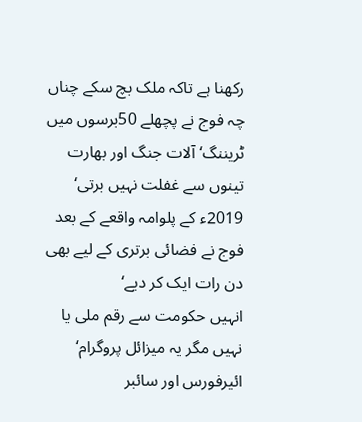رکھنا ہے تاکہ ملک بچ سکے چناں چہ فوج نے پچھلے 50برسوں میں ٹریننگ‘ آلات جنگ اور بھارت تینوں سے غفلت نہیں برتی‘ 2019ء کے پلوامہ واقعے کے بعد فوج نے فضائی برتری کے لیے بھی دن رات ایک کر دیے‘
انہیں حکومت سے رقم ملی یا نہیں مگر یہ میزائل پروگرام‘ ائیرفورس اور سائبر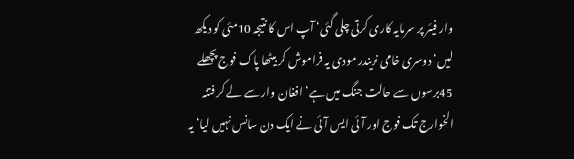وار فیئر پر سرمایہ کاری کرتی چلی گئی‘ آپ اس کا نتیجہ 10مئی کو دیکھ لیں‘ دوسری خامی نریندر مودی یہ فراموش کر بیٹھا پاک فوج پچھلے 45برسوں سے حالت جنگ میں ہے‘ افغان وار سے لے کر فتنہ الخوارج تک فوج اور آئی ایس آئی نے ایک دن سانس نہیں لیا‘ یہ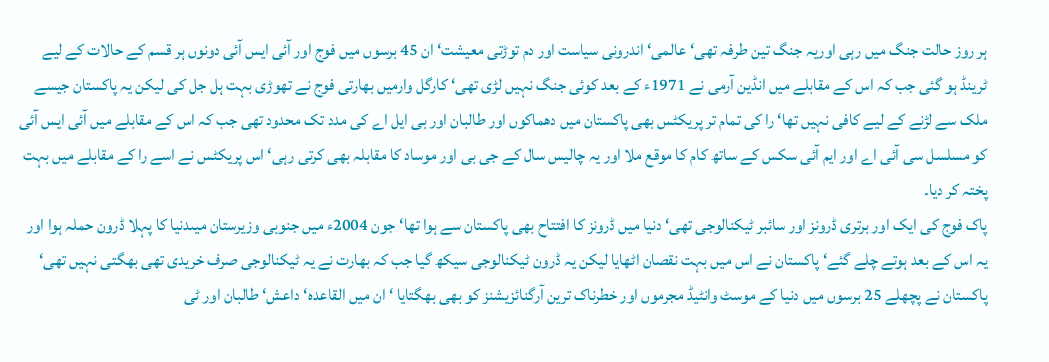ہر روز حالت جنگ میں رہی اوریہ جنگ تین طرفہ تھی‘ عالمی‘ اندرونی سیاست اور دم توڑتی معیشت‘ ان 45 برسوں میں فوج اور آئی ایس آئی دونوں ہر قسم کے حالات کے لیے ٹرینڈ ہو گئی جب کہ اس کے مقابلے میں انڈین آرمی نے 1971ء کے بعد کوئی جنگ نہیں لڑی تھی‘ کارگل وارمیں بھارتی فوج نے تھوڑی بہت ہل جل کی لیکن یہ پاکستان جیسے ملک سے لڑنے کے لیے کافی نہیں تھا‘ را کی تمام تر پریکٹس بھی پاکستان میں دھماکوں اور طالبان اور بی ایل اے کی مدد تک محدود تھی جب کہ اس کے مقابلے میں آئی ایس آئی کو مسلسل سی آئی اے اور ایم آئی سکس کے ساتھ کام کا موقع ملا اور یہ چالیس سال کے جی بی اور موساد کا مقابلہ بھی کرتی رہی‘ اس پریکٹس نے اسے را کے مقابلے میں بہت پختہ کر دیا۔
پاک فوج کی ایک اور برتری ڈرونز اور سائبر ٹیکنالوجی تھی‘ دنیا میں ڈرونز کا افتتاح بھی پاکستان سے ہوا تھا‘ جون 2004ء میں جنوبی وزیرستان میںدنیا کا پہلا ڈرون حملہ ہوا اور یہ اس کے بعد ہوتے چلے گئے‘ پاکستان نے اس میں بہت نقصان اٹھایا لیکن یہ ڈرون ٹیکنالوجی سیکھ گیا جب کہ بھارت نے یہ ٹیکنالوجی صرف خریدی تھی بھگتی نہیں تھی‘ پاکستان نے پچھلے 25 برسوں میں دنیا کے موسٹ وانٹیڈ مجرموں اور خطرناک ترین آرگنائزیشنز کو بھی بھگتایا ‘ ان میں القاعدہ‘ داعش‘ طالبان اور ٹی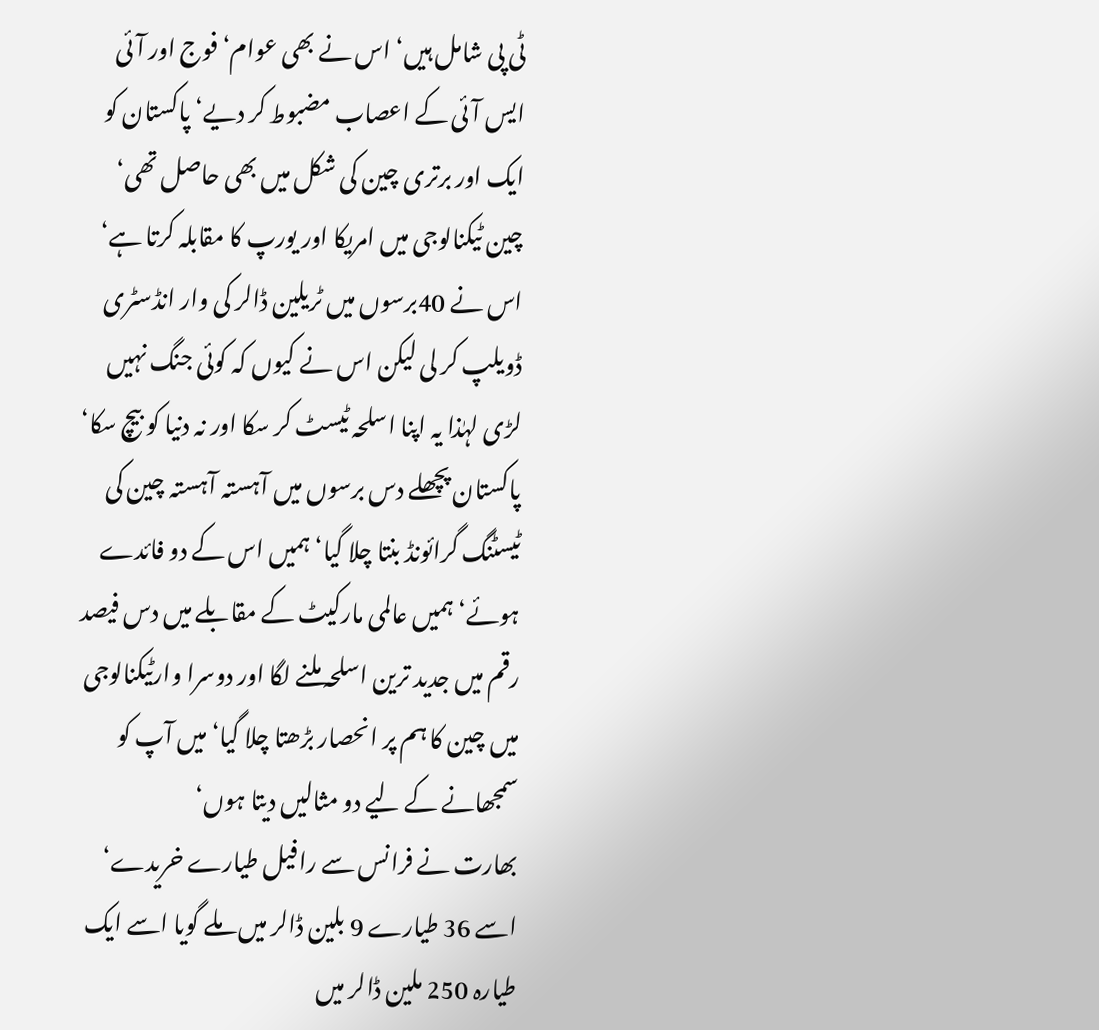ٹی پی شامل ہیں‘ اس نے بھی عوام‘ فوج اور آئی ایس آئی کے اعصاب مضبوط کر دیے‘ پاکستان کو ایک اور برتری چین کی شکل میں بھی حاصل تھی‘ چین ٹیکنالوجی میں امریکا اور یورپ کا مقابلہ کرتا ہے‘ اس نے 40برسوں میں ٹریلین ڈالر کی وار انڈسٹری ڈویلپ کر لی لیکن اس نے کیوں کہ کوئی جنگ نہیں لڑی لہٰذا یہ اپنا اسلحہ ٹیسٹ کر سکا اور نہ دنیا کو بیچ سکا‘ پاکستان پچھلے دس برسوں میں آہستہ آہستہ چین کی ٹیسٹنگ گرائونڈ بنتا چلا گیا‘ ہمیں اس کے دو فائدے ہوئے‘ ہمیں عالمی مارکیٹ کے مقابلے میں دس فیصد رقم میں جدید ترین اسلحہ ملنے لگا اور دوسرا وارٹیکنالوجی میں چین کا ہم پر انحصار بڑھتا چلا گیا‘ میں آپ کو سمجھانے کے لیے دو مثالیں دیتا ہوں‘
بھارت نے فرانس سے رافیل طیارے خریدے‘ اسے 36 طیارے 9 بلین ڈالر میں ملے گویا اسے ایک طیارہ 250 ملین ڈالر میں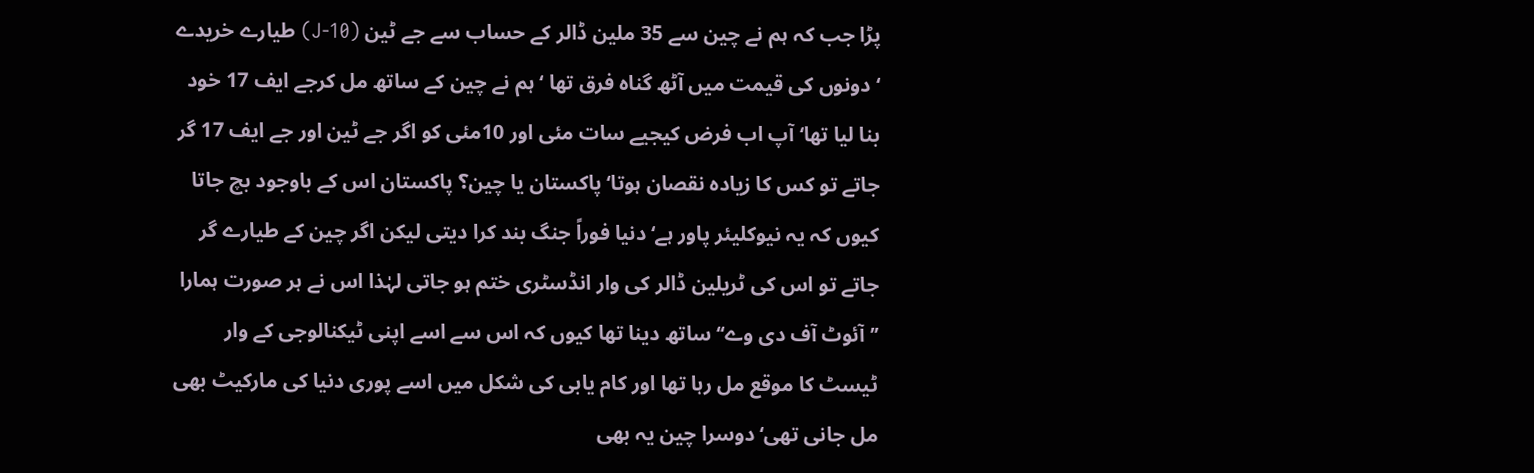پڑا جب کہ ہم نے چین سے 35 ملین ڈالر کے حساب سے جے ٹین (J-10) طیارے خریدے ‘ دونوں کی قیمت میں آٹھ گناہ فرق تھا ‘ ہم نے چین کے ساتھ مل کرجے ایف 17 خود بنا لیا تھا‘ آپ اب فرض کیجیے سات مئی اور 10مئی کو اگر جے ٹین اور جے ایف 17 گر جاتے تو کس کا زیادہ نقصان ہوتا‘ پاکستان یا چین؟ پاکستان اس کے باوجود بچ جاتا کیوں کہ یہ نیوکلیئر پاور ہے‘ دنیا فوراً جنگ بند کرا دیتی لیکن اگر چین کے طیارے گر جاتے تو اس کی ٹریلین ڈالر کی وار انڈسٹری ختم ہو جاتی لہٰذا اس نے ہر صورت ہمارا ’’آئوٹ آف دی وے‘‘ ساتھ دینا تھا کیوں کہ اس سے اسے اپنی ٹیکنالوجی کے وار ٹیسٹ کا موقع مل رہا تھا اور کام یابی کی شکل میں اسے پوری دنیا کی مارکیٹ بھی مل جانی تھی‘دوسرا چین یہ بھی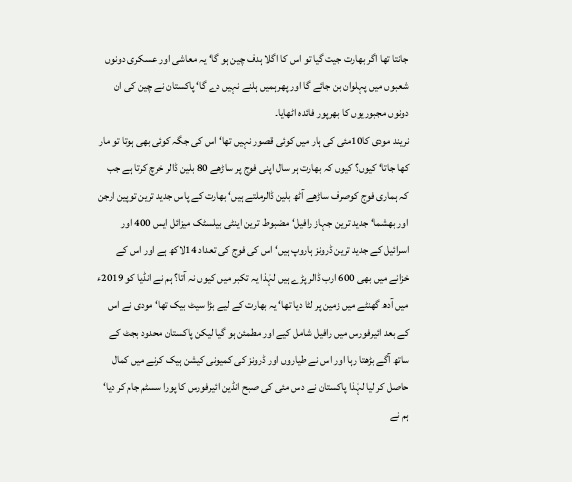جانتا تھا اگر بھارت جیت گیا تو اس کا اگلا ہدف چین ہو گا‘ یہ معاشی اور عسکری دونوں شعبوں میں پہلوان بن جائے گا اور پھرہمیں ہلنے نہیں دے گا‘ پاکستان نے چین کی ان دونوں مجبوریوں کا بھرپور فائدہ اٹھایا۔
نریند مودی کا10مئی کی ہار میں کوئی قصور نہیں تھا‘ اس کی جگہ کوئی بھی ہوتا تو مار کھا جاتا‘ کیوں؟ کیوں کہ بھارت ہر سال اپنی فوج پر ساڑھے 80 بلین ڈالر خرچ کرتا ہے جب کہ ہماری فوج کوصرف ساڑھے آٹھ بلین ڈالرملتے ہیں‘ بھارت کے پاس جدید ترین توپین ارجن اور بھشما‘ جدید ترین جہاز رافیل‘ مضبوط ترین اینٹی بیلسٹک میزائل ایس 400 اور اسرائیل کے جدید ترین ڈرونز ہاروپ ہیں‘ اس کی فوج کی تعداد 14لاکھ ہے اور اس کے خزانے میں بھی 600 ارب ڈالر پڑے ہیں لہٰذا یہ تکبر میں کیوں نہ آتا؟ ہم نے انڈیا کو 2019ء میں آدھ گھنٹے میں زمین پر لٹا دیا تھا‘ یہ بھارت کے لیے بڑا سیٹ بیک تھا‘ مودی نے اس کے بعد ائیرفورس میں رافیل شامل کیے اور مطمئن ہو گیا لیکن پاکستان محدود بجٹ کے ساتھ آگے بڑھتا رہا اور اس نے طیاروں اور ڈرونز کی کمیونی کیشن ہیک کرنے میں کمال حاصل کر لیا لہٰذا پاکستان نے دس مئی کی صبح انڈین ائیرفورس کا پورا سسٹم جام کر دیا‘ ہم نے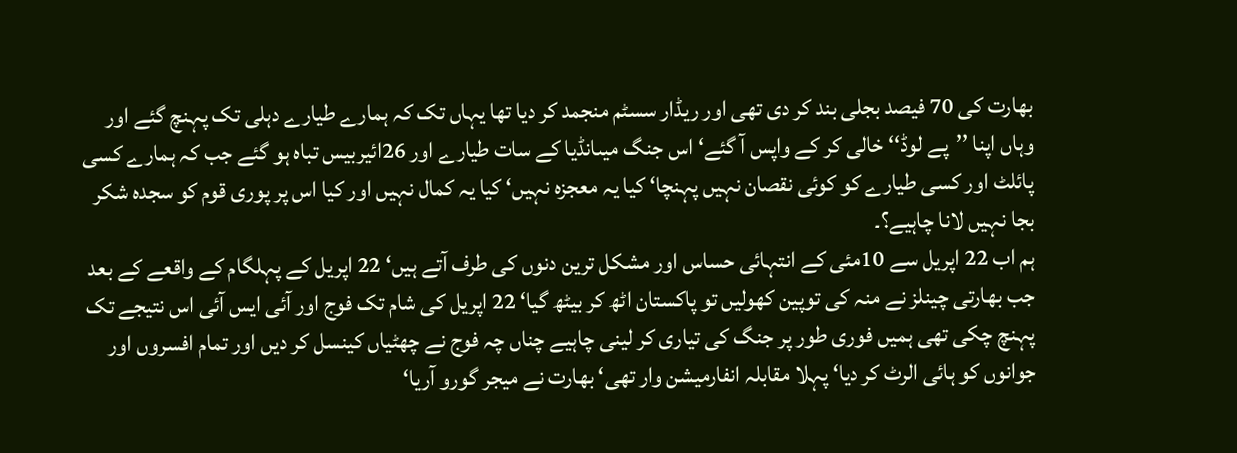بھارت کی 70 فیصد بجلی بند کر دی تھی اور ریڈار سسٹم منجمد کر دیا تھا یہاں تک کہ ہمارے طیارے دہلی تک پہنچ گئے اور وہاں اپنا ’’پے لوڈ‘‘ خالی کر کے واپس آ گئے‘ اس جنگ میںانڈیا کے سات طیارے اور 26ائیربیس تباہ ہو گئے جب کہ ہمارے کسی پائلٹ اور کسی طیارے کو کوئی نقصان نہیں پہنچا‘ کیا یہ معجزہ نہیں‘ کیا یہ کمال نہیں اور کیا اس پر پوری قوم کو سجدہ شکر بجا نہیں لانا چاہیے؟۔
ہم اب 22 اپریل سے 10مئی کے انتہائی حساس اور مشکل ترین دنوں کی طرف آتے ہیں‘ 22 اپریل کے پہلگام کے واقعے کے بعد جب بھارتی چینلز نے منہ کی توپین کھولیں تو پاکستان اٹھ کر بیٹھ گیا‘ 22 اپریل کی شام تک فوج اور آئی ایس آئی اس نتیجے تک پہنچ چکی تھی ہمیں فوری طور پر جنگ کی تیاری کر لینی چاہیے چناں چہ فوج نے چھٹیاں کینسل کر دیں اور تمام افسروں اور جوانوں کو ہائی الرٹ کر دیا‘ پہلا مقابلہ انفارمیشن وار تھی‘ بھارت نے میجر گورو آریا‘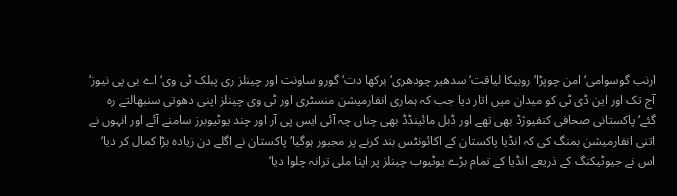ارنب گوسوامی‘ امن چوپڑا‘ روبیکا لیاقت‘ سدھیر چودھری‘ برکھا دت‘ گورو ساونت اور چینلز ری پبلک ٹی وی‘ اے بی پی نیوز‘ آج تک اور این ڈی ٹی کو میدان میں اتار دیا جب کہ ہماری انفارمیشن منسٹری اور ٹی وی چینلز اپنی دھوتی سنبھالتے رہ گئے‘ پاکستانی صحافی کنفیوژڈ بھی تھے اور ڈبل مائینڈڈ بھی چناں چہ آئی ایس پی آر اور چند یوٹیوبرز سامنے آئے اور انہوں نے اتنی انفارمیشن بمنگ کی کہ انڈیا پاکستان کے اکائونٹس بند کرنے پر مجبور ہوگیا‘ پاکستان نے اگلے دن زیادہ بڑا کمال کر دیا‘ اس نے جیوٹیکنگ کے ذریعے انڈیا کے تمام بڑے یوٹیوب چینلز پر اپنا ملی ترانہ چلوا دیا‘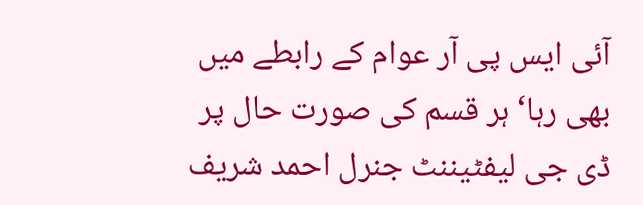آئی ایس پی آر عوام کے رابطے میں بھی رہا‘ ہر قسم کی صورت حال پر ڈی جی لیفٹیننٹ جنرل احمد شریف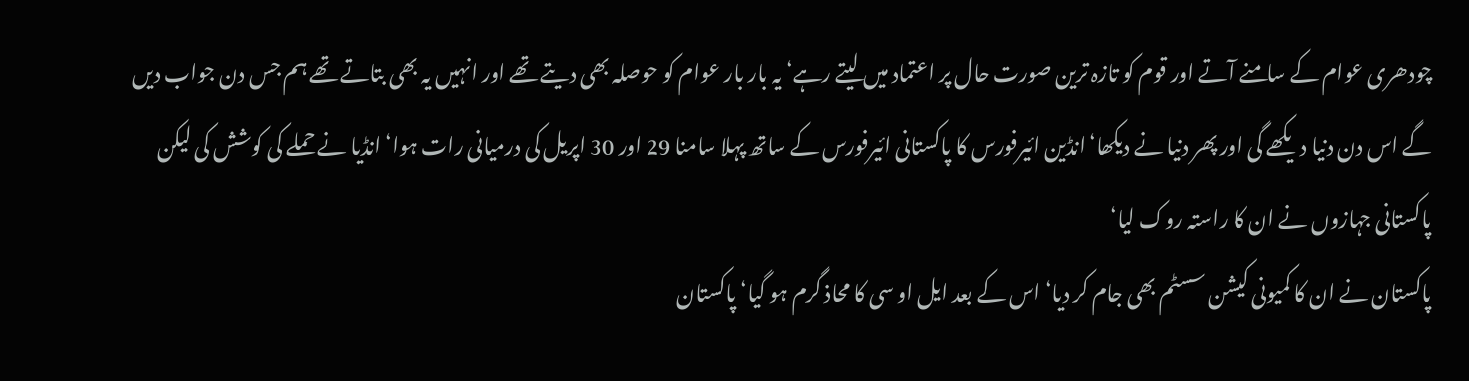چودھری عوام کے سامنے آتے اور قوم کو تازہ ترین صورت حال پر اعتماد میں لیتے رہے‘ یہ بار بار عوام کو حوصلہ بھی دیتے تھے اور انہیں یہ بھی بتاتے تھے ہم جس دن جواب دیں گے اس دن دنیا دیکھے گی اور پھر دنیا نے دیکھا‘انڈین ائیرفورس کا پاکستانی ائیرفورس کے ساتھ پہلا سامنا 29 اور 30 اپریل کی درمیانی رات ہوا‘ انڈیا نے حملے کی کوشش کی لیکن پاکستانی جہازوں نے ان کا راستہ روک لیا‘
پاکستان نے ان کا کمیونی کیشن سسٹم بھی جام کر دیا‘ اس کے بعد ایل او سی کا محاذ گرم ہو گیا‘ پاکستان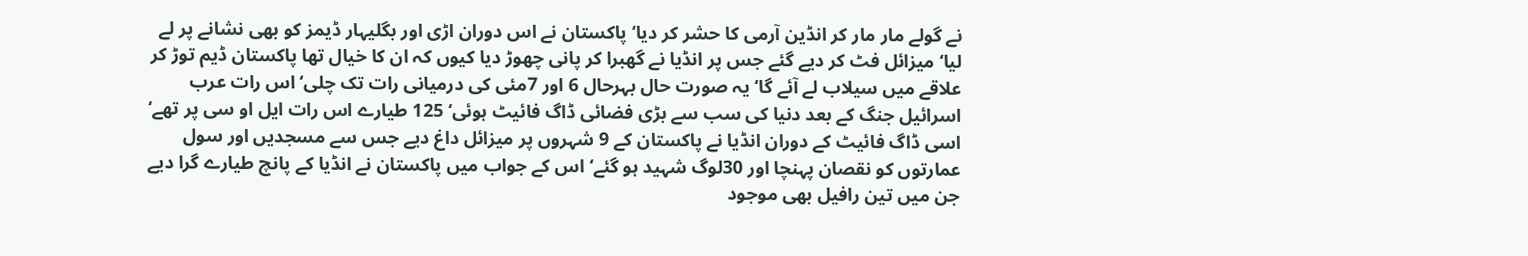نے گولے مار مار کر انڈین آرمی کا حشر کر دیا‘ پاکستان نے اس دوران اڑی اور بگلیہار ڈیمز کو بھی نشانے پر لے لیا‘ میزائل فٹ کر دیے گئے جس پر انڈیا نے گھبرا کر پانی چھوڑ دیا کیوں کہ ان کا خیال تھا پاکستان ڈیم توڑ کر علاقے میں سیلاب لے آئے گا‘ یہ صورت حال بہرحال 6 اور 7مئی کی درمیانی رات تک چلی‘ اس رات عرب اسرائیل جنگ کے بعد دنیا کی سب سے بڑی فضائی ڈاگ فائیٹ ہوئی‘ 125 طیارے اس رات ایل او سی پر تھے‘ اسی ڈاگ فائیٹ کے دوران انڈیا نے پاکستان کے 9 شہروں پر میزائل داغ دیے جس سے مسجدیں اور سول عمارتوں کو نقصان پہنچا اور 30لوگ شہید ہو گئے‘ اس کے جواب میں پاکستان نے انڈیا کے پانچ طیارے گرا دیے جن میں تین رافیل بھی موجود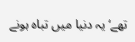تھے‘ یہ دنیا میں تباہ ہونے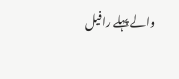والے پہلے رافیل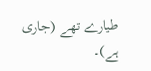طیارے تھے (جاری ہے)۔